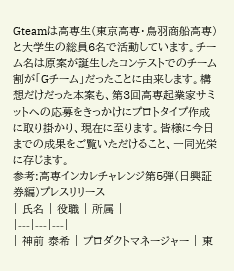Gteamは高専生(東京高専・鳥羽商船高専)と大学生の総員6名で活動しています。チーム名は原案が誕生したコンテストでのチーム割が「Gチーム」だったことに由来します。構想だけだった本案も、第3回高専起業家サミットへの応募をきっかけにプロトタイプ作成に取り掛かり、現在に至ります。皆様に今日までの成果をご覧いただけること、一同光栄に存じます。
参考:高専インカレチャレンジ第5弾(日興証券編)プレスリリース
| 氏名 | 役職 | 所属 |
|---|---|---|
| 神前 泰希 | プロダクトマネージャー | 東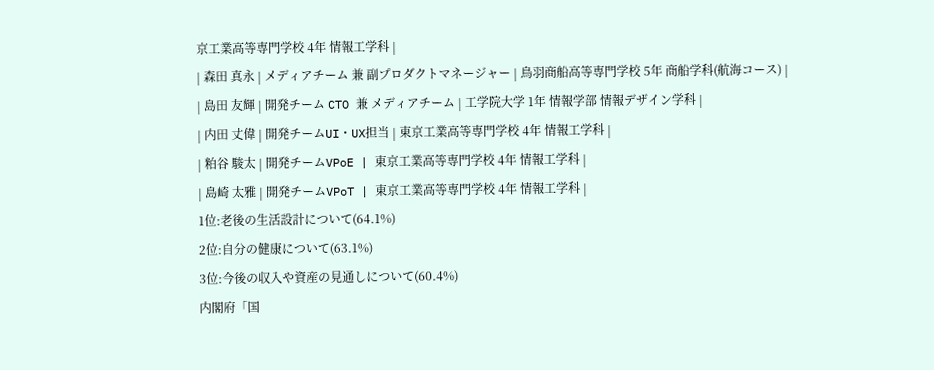京工業高等専門学校 4年 情報工学科 |
| 森田 真永 | メディアチーム 兼 副プロダクトマネージャー | 鳥羽商船高等専門学校 5年 商船学科(航海コース) |
| 島田 友輝 | 開発チーム CTO 兼 メディアチーム | 工学院大学 1年 情報学部 情報デザイン学科 |
| 内田 丈偉 | 開発チームUI・UX担当 | 東京工業高等専門学校 4年 情報工学科 |
| 粕谷 駿太 | 開発チームVPoE | 東京工業高等専門学校 4年 情報工学科 |
| 島崎 太雅 | 開発チームVPoT | 東京工業高等専門学校 4年 情報工学科 |
1位:老後の生活設計について(64.1%)
2位:自分の健康について(63.1%)
3位:今後の収入や資産の見通しについて(60.4%)
内閣府「国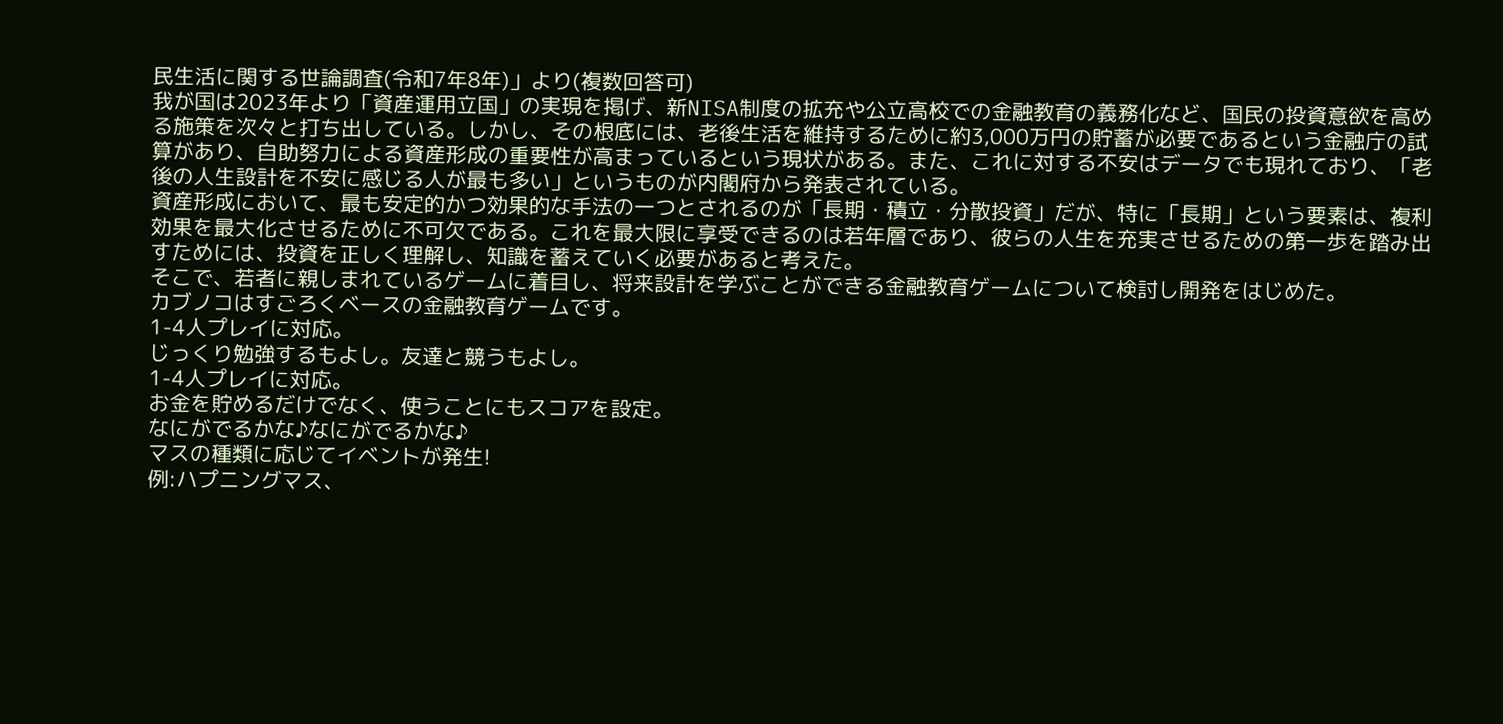民生活に関する世論調査(令和7年8年)」より(複数回答可)
我が国は2023年より「資産運用立国」の実現を掲げ、新NISA制度の拡充や公立高校での金融教育の義務化など、国民の投資意欲を高める施策を次々と打ち出している。しかし、その根底には、老後生活を維持するために約3,000万円の貯蓄が必要であるという金融庁の試算があり、自助努力による資産形成の重要性が高まっているという現状がある。また、これに対する不安はデータでも現れており、「老後の人生設計を不安に感じる人が最も多い」というものが内閣府から発表されている。
資産形成において、最も安定的かつ効果的な手法の一つとされるのが「長期・積立・分散投資」だが、特に「長期」という要素は、複利効果を最大化させるために不可欠である。これを最大限に享受できるのは若年層であり、彼らの人生を充実させるための第一歩を踏み出すためには、投資を正しく理解し、知識を蓄えていく必要があると考えた。
そこで、若者に親しまれているゲームに着目し、将来設計を学ぶことができる金融教育ゲームについて検討し開発をはじめた。
カブノコはすごろくベースの金融教育ゲームです。
1-4人プレイに対応。
じっくり勉強するもよし。友達と競うもよし。
1-4人プレイに対応。
お金を貯めるだけでなく、使うことにもスコアを設定。
なにがでるかな♪なにがでるかな♪
マスの種類に応じてイベントが発生!
例:ハプニングマス、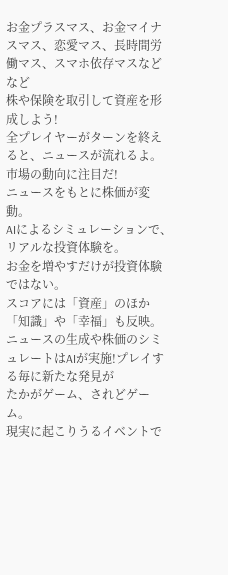お金プラスマス、お金マイナスマス、恋愛マス、長時間労働マス、スマホ依存マスなどなど
株や保険を取引して資産を形成しよう!
全プレイヤーがターンを終えると、ニュースが流れるよ。
市場の動向に注目だ!
ニュースをもとに株価が変動。
AIによるシミュレーションで、リアルな投資体験を。
お金を増やすだけが投資体験ではない。
スコアには「資産」のほか「知識」や「幸福」も反映。
ニュースの生成や株価のシミュレートはAIが実施!プレイする毎に新たな発見が
たかがゲーム、されどゲーム。
現実に起こりうるイベントで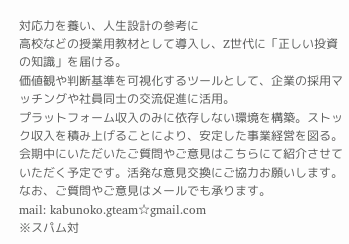対応力を養い、人生設計の参考に
高校などの授業用教材として導入し、Z世代に「正しい投資の知識」を届ける。
価値観や判断基準を可視化するツールとして、企業の採用マッチングや社員同士の交流促進に活用。
プラットフォーム収入のみに依存しない環境を構築。ストック収入を積み上げることにより、安定した事業経営を図る。
会期中にいただいたご質問やご意見はこちらにて紹介させていただく予定です。活発な意見交換にご協力お願いします。
なお、ご質問やご意見はメールでも承ります。
mail: kabunoko.gteam☆gmail.com
※スパム対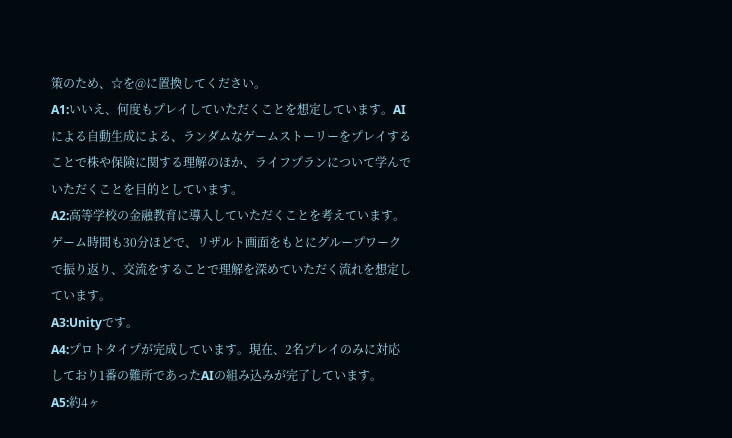策のため、☆を@に置換してください。
A1:いいえ、何度もプレイしていただくことを想定しています。AIによる自動生成による、ランダムなゲームストーリーをプレイすることで株や保険に関する理解のほか、ライフプランについて学んでいただくことを目的としています。
A2:高等学校の金融教育に導入していただくことを考えています。ゲーム時間も30分ほどで、リザルト画面をもとにグループワークで振り返り、交流をすることで理解を深めていただく流れを想定しています。
A3:Unityです。
A4:プロトタイプが完成しています。現在、2名プレイのみに対応しており1番の難所であったAIの組み込みが完了しています。
A5:約4ヶ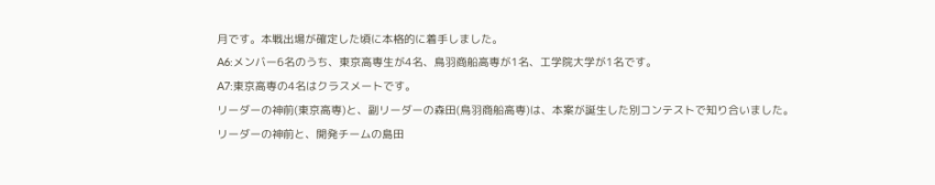月です。本戦出場が確定した頃に本格的に着手しました。
A6:メンバー6名のうち、東京高専生が4名、鳥羽商船高専が1名、工学院大学が1名です。
A7:東京高専の4名はクラスメートです。
リーダーの神前(東京高専)と、副リーダーの森田(鳥羽商船高専)は、本案が誕生した別コンテストで知り合いました。
リーダーの神前と、開発チームの島田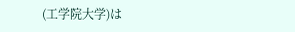(工学院大学)は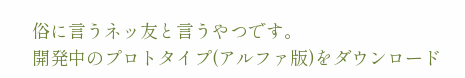俗に言うネッ友と言うやつです。
開発中のプロトタイプ(アルファ版)をダウンロード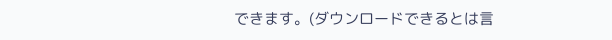できます。(ダウンロードできるとは言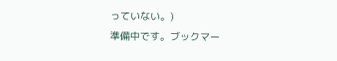っていない。)
準備中です。ブックマー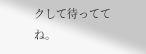クして待っててね。